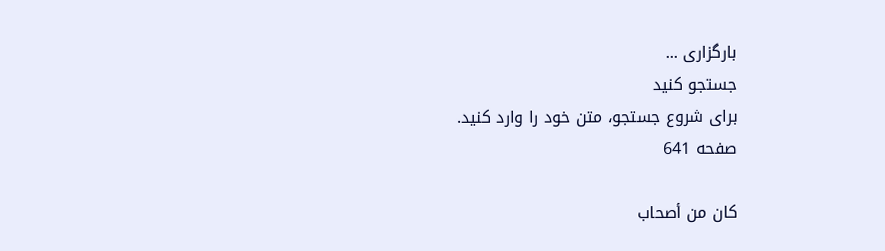بارگزاری ...
جستجو کنید
برای شروع جستجو، متن خود را وارد کنید.
صفحه 641

كان من أصحاب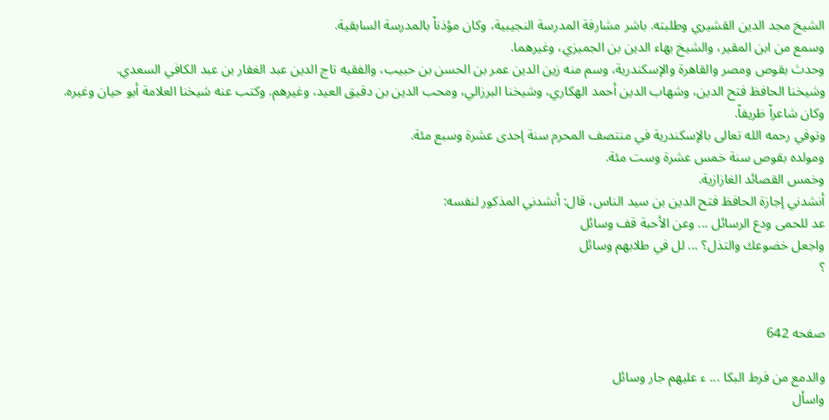الشيخ مجد الدين القشيري وطلبته. باشر مشارفة المدرسة النجيبية، وكان مؤذناً بالمدرسة السابقية.
وسمع من ابن المقير، والشيخ بهاء الدين بن الجميزي، وغيرهما.
وحدث بقوص ومصر والقاهرة والإسكندرية، وسم منه زين الدين عمر بن الحسن بن حبيب، والفقيه تاج الدين عبد الغفار بن عبد الكافي السعدي.
وشيخنا الحافظ فتح الدين، وشهاب الدين أحمد الهكاري، وشيخنا البرزالي، ومحب الدين بن دقيق العيد، وغيرهم. وكتب عنه شيخنا العلامة أبو حيان وغيره.
وكان شاعراً ظريفاً.
وتوفي رحمه الله تعالى بالإسكندرية في منتصف المحرم سنة إحدى عشرة وسبع مئة.
ومولده بقوص سنة خمس عشرة وست مئة.
وخمس القصائد الغازازية.
أنشدني إجازة الحافظ فتح الدين بن سيد الناس، قال: أنشدني المذكور لنفسه:
عد للحمى ودع الرسائل ... وعن الأحبة قف وسائل
واجعل خضوعك والتذل؟ ... لل في طلابهم وسائل
؟


صفحه 642

والدمع من فرط البكا ... ء عليهم جار وسائل
واسأل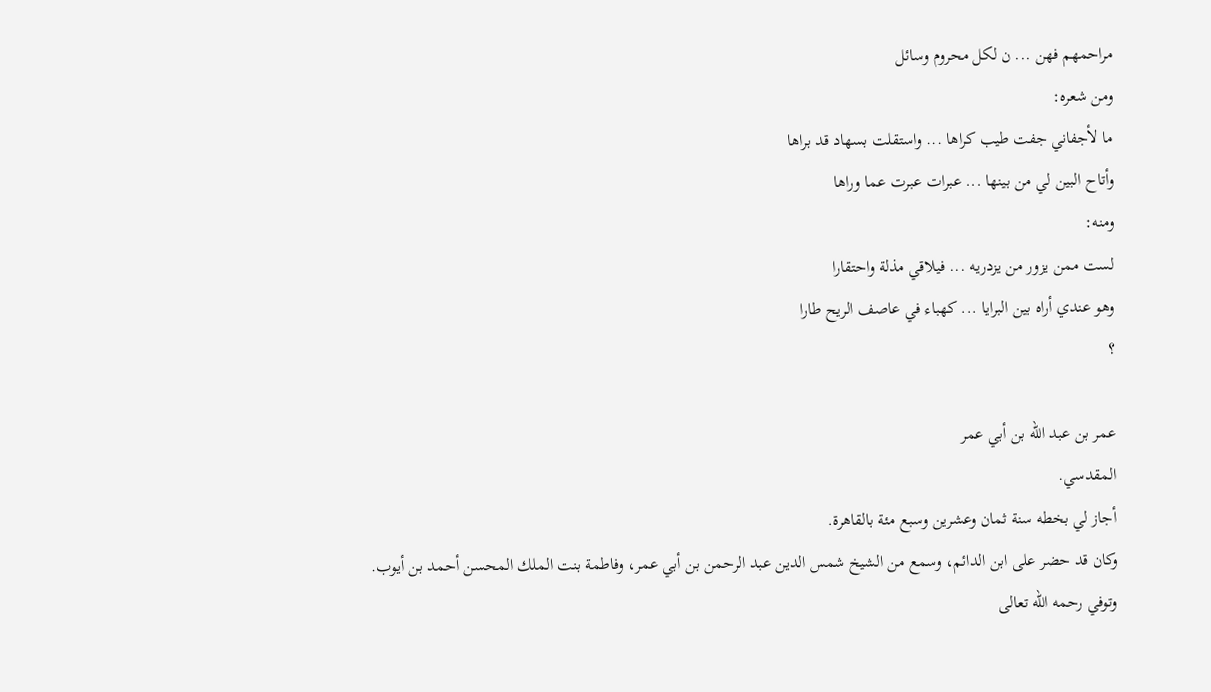مراحمهم فهن ... ن لكل محروم وسائل
ومن شعره:
ما لأجفاني جفت طيب كراها ... واستقلت بسهاد قد براها
وأتاح البين لي من بينها ... عبرات عبرت عما وراها
ومنه:
لست ممن يزور من يزدريه ... فيلاقي مذلة واحتقارا
وهو عندي أراه بين البرايا ... كهباء في عاصف الريح طارا
؟

عمر بن عبد الله بن أبي عمر
المقدسي.
أجاز لي بخطه سنة ثمان وعشرين وسبع مئة بالقاهرة.
وكان قد حضر على ابن الدائم، وسمع من الشيخ شمس الدين عبد الرحمن بن أبي عمر، وفاطمة بنت الملك المحسن أحمد بن أيوب.
وتوفي رحمه الله تعالى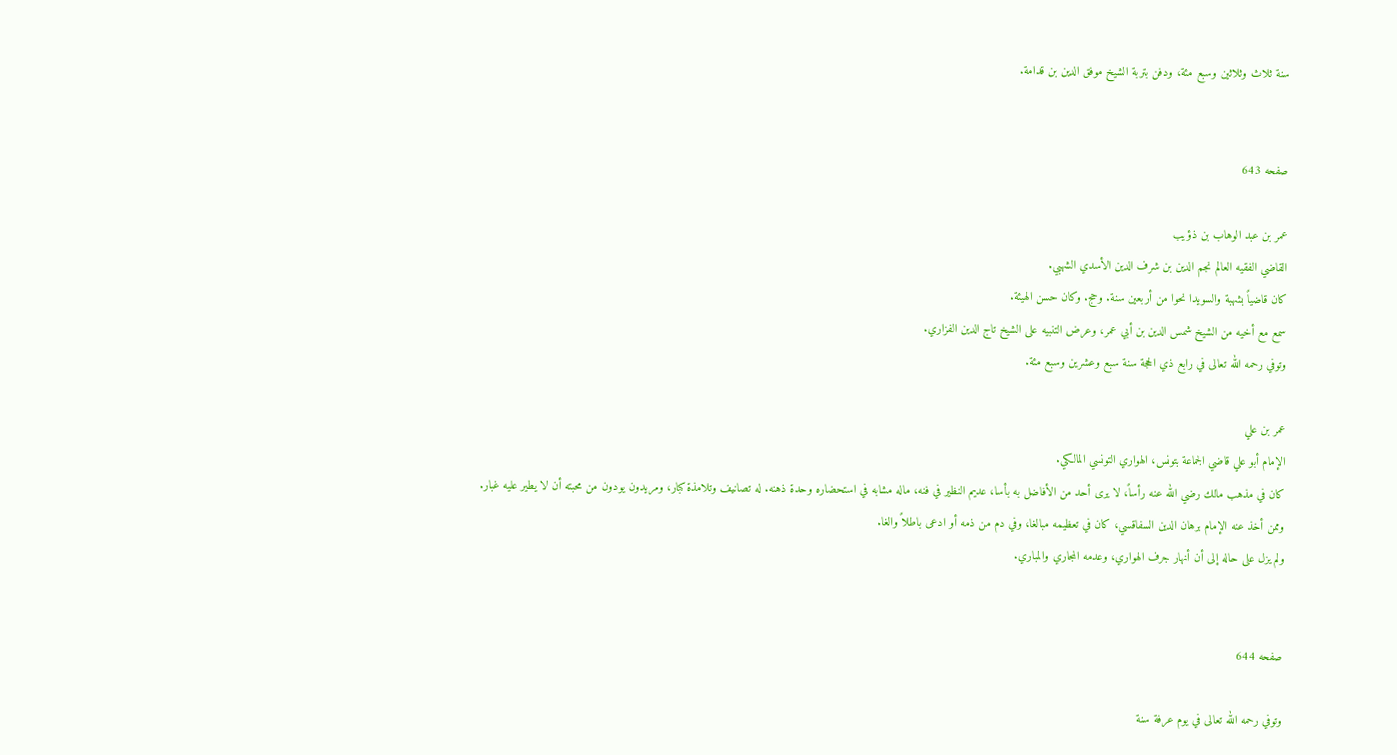سنة ثلاث وثلاثين وسبع مئة، ودفن بتربة الشيخ موفق الدين بن قدامة.


صفحه 643

عمر بن عبد الوهاب بن ذؤيب
القاضي الفقيه العالم نجم الدين بن شرف الدين الأسدي الشهبي.
كان قاضياً بشهبة والسويدا نحوا من أربعين سنة. وحج. وكان حسن الهيئة.
سمع مع أخيه من الشيخ شمس الدين بن أبي عمر، وعرض التنبيه على الشيخ تاج الدين الفزاري.
وتوفي رحمه الله تعالى في رابع ذي الحجة سنة سبع وعشرين وسبع مئة.

عمر بن علي
الإمام أبو علي قاضي الجماعة بتونس، الهواري التونسي المالكي.
كان في مذهب مالك رضي الله عنه رأساً، لا يرى أحد من الأفاضل به بأسا، عديم النظير في فنه، ماله مشابه في استحضاره وحدة ذهنه. له تصانيف وتلامذة كبار، ومريدون يودون من محبته أن لا يطير عليه غبار.
وممن أخذ عنه الإمام برهان الدين السفاقسي، كان في تعظيمه مبالغا، وفي دم من ذمه أو ادعى باطلاً والغا.
ولم يزل على حاله إلى أن أنهار جرف الهواري، وعدمه المجاري والمباري.


صفحه 644

وتوفي رحمه الله تعالى في يوم عرفة سنة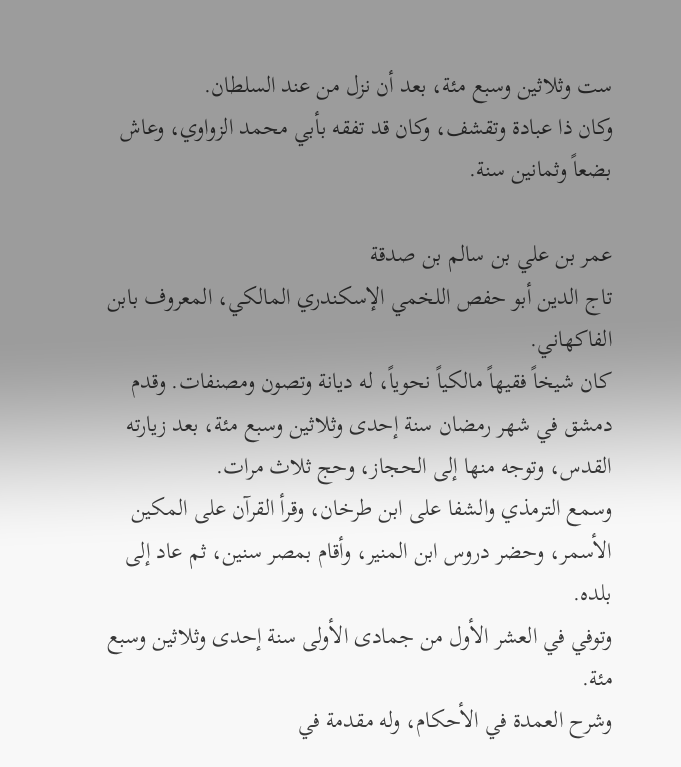ست وثلاثين وسبع مئة، بعد أن نزل من عند السلطان.
وكان ذا عبادة وتقشف، وكان قد تفقه بأبي محمد الزواوي، وعاش بضعاً وثمانين سنة.

عمر بن علي بن سالم بن صدقة
تاج الدين أبو حفص اللخمي الإسكندري المالكي، المعروف بابن الفاكهاني.
كان شيخاً فقيهاً مالكياً نحوياً، له ديانة وتصون ومصنفات. وقدم دمشق في شهر رمضان سنة إحدى وثلاثين وسبع مئة، بعد زيارته القدس، وتوجه منها إلى الحجاز، وحج ثلاث مرات.
وسمع الترمذي والشفا على ابن طرخان، وقرأ القرآن على المكين الأسمر، وحضر دروس ابن المنير، وأقام بمصر سنين، ثم عاد إلى بلده.
وتوفي في العشر الأول من جمادى الأولى سنة إحدى وثلاثين وسبع مئة.
وشرح العمدة في الأحكام، وله مقدمة في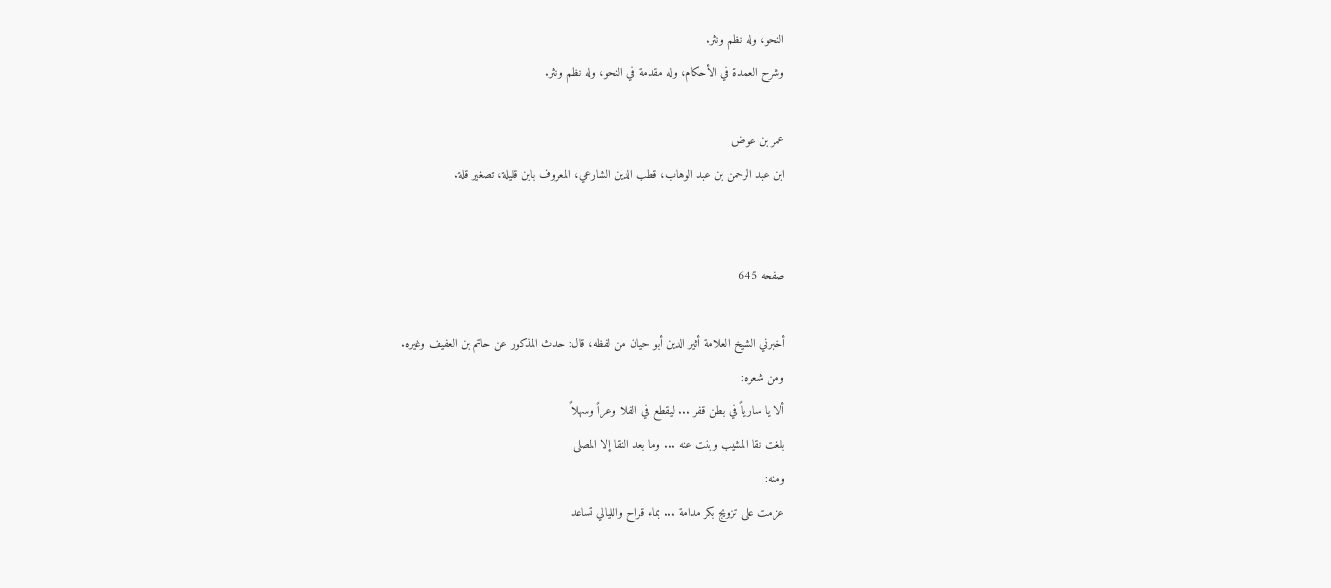النحو، وله نظم ونثر.
وشرح العمدة في الأحكام، وله مقدمة في النحو، وله نظم ونثر.

عمر بن عوض
ابن عبد الرحمن بن عبد الوهاب، قطب الدين الشارعي، المعروف بابن قليلة، تصغير قلة.


صفحه 645

أخبرني الشيخ العلامة أثير الدين أبو حيان من لفظه، قال: حدث المذكور عن حاتم بن العفيف وغيره.
ومن شعره:
ألا يا سارياً في بطن قفر ... ليقطع في الفلا وعراً وسهلاً
بلغت نقا المشيب وبنت عنه ... وما بعد النقا إلا المصلى
ومنه:
عزمت على تزويج بكر مدامة ... بماء قراح والليالي تساعد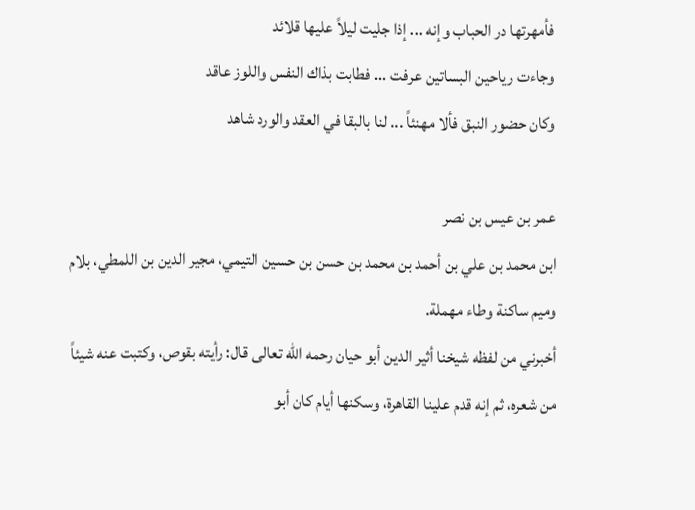فأمهرتها در الحباب وإنه ... إذا جليت ليلاً عليها قلائد
وجاءت رياحين البساتين عرفت ... فطابت بذاك النفس واللوز عاقد
وكان حضور النبق فألا مهنئاً ... لنا بالبقا في العقد والورد شاهد

عمر بن عيس بن نصر
ابن محمد بن علي بن أحمد بن محمد بن حسن بن حسين التيمي، مجير الدين بن اللمطي، بلام وميم ساكنة وطاء مهملة.
أخبرني من لفظه شيخنا أثير الدين أبو حيان رحمه الله تعالى قال: رأيته بقوص، وكتبت عنه شيئاً من شعره، ثم إنه قدم علينا القاهرة، وسكنها أيام كان أبو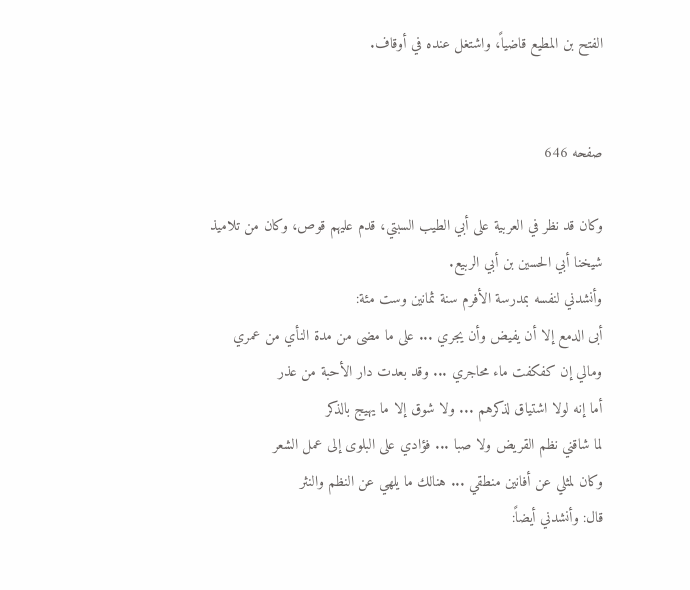الفتح بن المطيع قاضياً، واشتغل عنده في أوقاف.


صفحه 646

وكان قد نظر في العربية على أبي الطيب السبتي، قدم عليهم قوص، وكان من تلاميذ شيخنا أبي الحسين بن أبي الربيع.
وأنشدني لنفسه بمدرسة الأفرم سنة ثمانين وست مئة:
أبى الدمع إلا أن يفيض وأن يجري ... على ما مضى من مدة النأي من عمري
ومالي إن كفكفت ماء محاجري ... وقد بعدت دار الأحبة من عذر
أما إنه لولا اشتياق لذكرهم ... ولا شوق إلا ما يهيج بالذكر
لما شاقني نظم القريض ولا صبا ... فؤادي على البلوى إلى عمل الشعر
وكان لمثلي عن أفانين منطقي ... هنالك ما يلهي عن النظم والنثر
قال: وأنشدني أيضاً: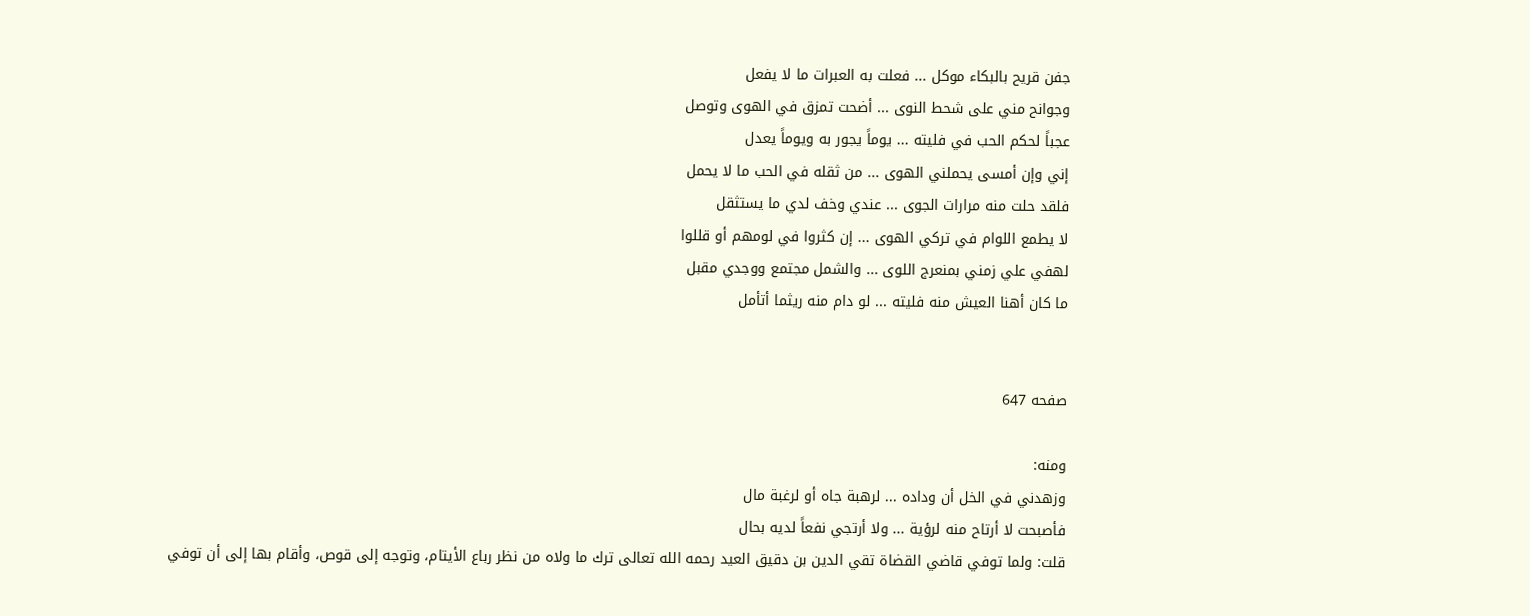جفن قريح بالبكاء موكل ... فعلت به العبرات ما لا يفعل
وجوانح مني على شحط النوى ... أضحت تمزق في الهوى وتوصل
عجباً لحكم الحب في فليته ... يوماً يجور به ويوماً يعدل
إني وإن أمسى يحملني الهوى ... من ثقله في الحب ما لا يحمل
فلقد حلت منه مرارات الجوى ... عندي وخف لدي ما يستثقل
لا يطمع اللوام في تركي الهوى ... إن كثروا في لومهم أو قللوا
لهفي علي زمني بمنعرج اللوى ... والشمل مجتمع ووجدي مقبل
ما كان أهنا العيش منه فليته ... لو دام منه ريثما أتأمل


صفحه 647

ومنه:
وزهدني في الخل أن وداده ... لرهبة جاه أو لرغبة مال
فأصبحت لا أرتاح منه لرؤية ... ولا أرتجي نفعاً لديه بحال
قلت: ولما توفي قاضي القضاة تقي الدين بن دقيق العيد رحمه الله تعالى ترك ما ولاه من نظر رباع الأيتام، وتوجه إلى قوص، وأقام بها إلى أن توفي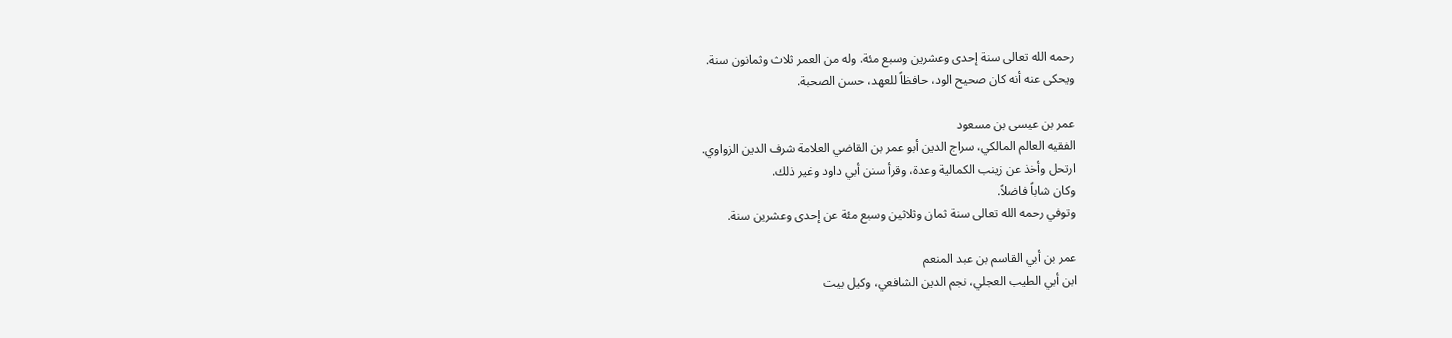رحمه الله تعالى سنة إحدى وعشرين وسبع مئة. وله من العمر ثلاث وثمانون سنة.
ويحكى عنه أنه كان صحيح الود، حافظاً للعهد، حسن الصحبة.

عمر بن عيسى بن مسعود
الفقيه العالم المالكي، سراج الدين أبو عمر بن القاضي العلامة شرف الدين الزواوي.
ارتحل وأخذ عن زينب الكمالية وعدة، وقرأ سنن أبي داود وغير ذلك.
وكان شاباً فاضلاً.
وتوفي رحمه الله تعالى سنة ثمان وثلاثين وسبع مئة عن إحدى وعشرين سنة.

عمر بن أبي القاسم بن عبد المنعم
ابن أبي الطيب العجلي، نجم الدين الشافعي، وكيل بيت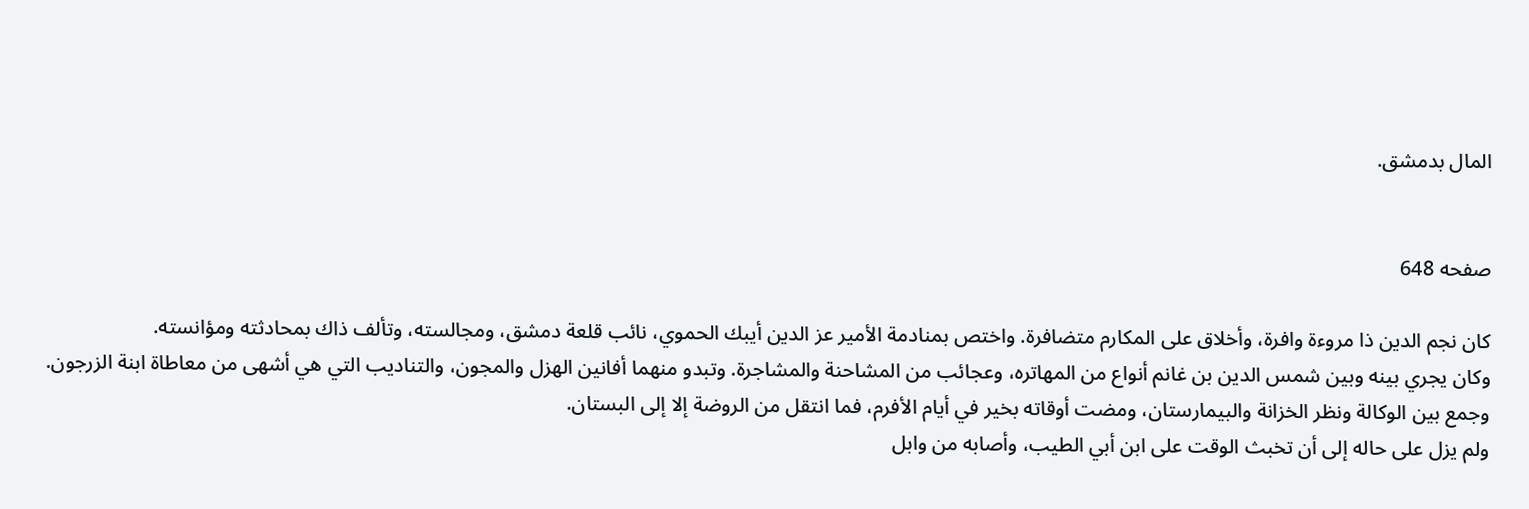المال بدمشق.


صفحه 648

كان نجم الدين ذا مروءة وافرة، وأخلاق على المكارم متضافرة. واختص بمنادمة الأمير عز الدين أيبك الحموي، نائب قلعة دمشق، ومجالسته، وتألف ذاك بمحادثته ومؤانسته.
وكان يجري بينه وبين شمس الدين بن غانم أنواع من المهاتره، وعجائب من المشاحنة والمشاجرة. وتبدو منهما أفانين الهزل والمجون، والتناديب التي هي أشهى من معاطاة ابنة الزرجون.
وجمع بين الوكالة ونظر الخزانة والبيمارستان، ومضت أوقاته بخير في أيام الأفرم، فما انتقل من الروضة إلا إلى البستان.
ولم يزل على حاله إلى أن تخبث الوقت على ابن أبي الطيب، وأصابه من وابل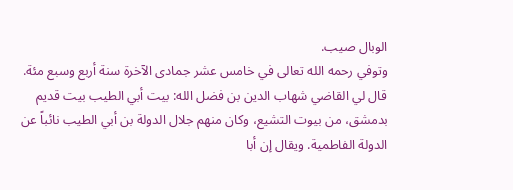الوبال صيب.
وتوفي رحمه الله تعالى في خامس عشر جمادى الآخرة سنة أربع وسبع مئة.
قال لي القاضي شهاب الدين بن فضل الله: بيت أبي الطيب بيت قديم بدمشق، من بيوت التشيع، وكان منهم جلال الدولة بن أبي الطيب نائباً عن الدولة الفاطمية. ويقال إن أبا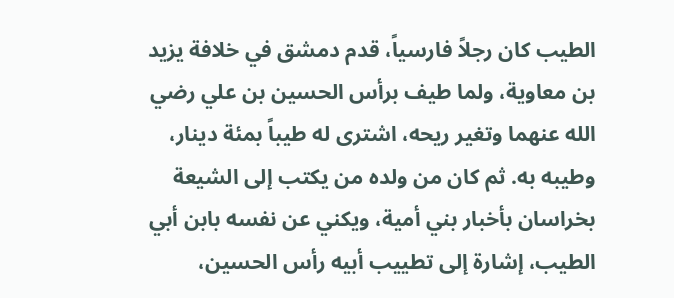الطيب كان رجلاً فارسياً، قدم دمشق في خلافة يزيد بن معاوية، ولما طيف برأس الحسين بن علي رضي الله عنهما وتغير ريحه، اشترى له طيباً بمئة دينار، وطيبه به. ثم كان من ولده من يكتب إلى الشيعة بخراسان بأخبار بني أمية، ويكني عن نفسه بابن أبي الطيب، إشارة إلى تطييب أبيه رأس الحسين،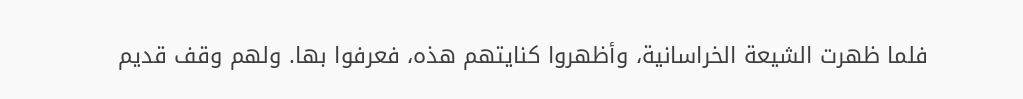فلما ظهرت الشيعة الخراسانية، وأظهروا كنايتهم هذه، فعرفوا بها. ولهم وقف قديم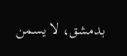بدمشق، لا يسمن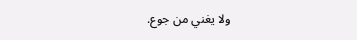ولا يغني من جوع.